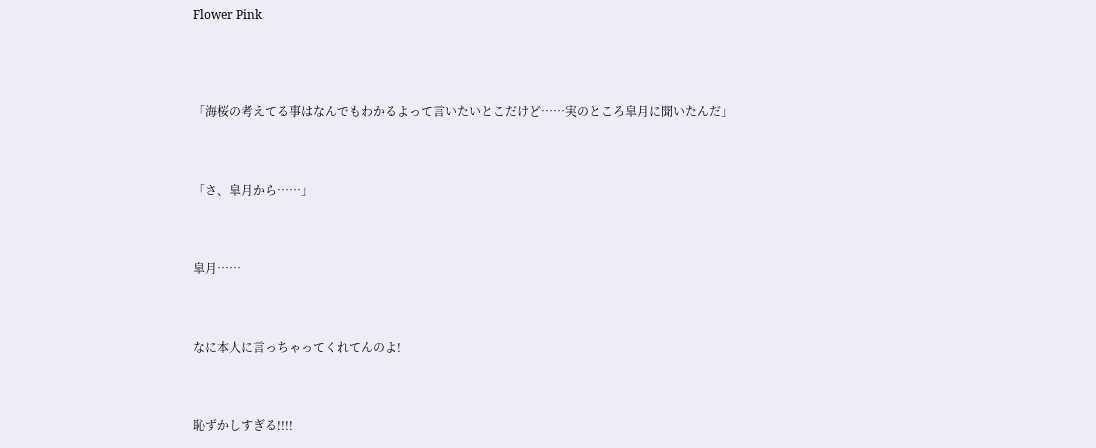Flower Pink




「海桜の考えてる事はなんでもわかるよって言いたいとこだけど……実のところ皐月に聞いたんだ」



「さ、皐月から……」



皐月……



なに本人に言っちゃってくれてんのよ!



恥ずかしすぎる!!!!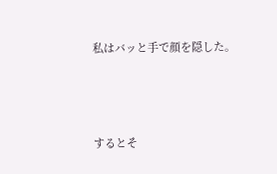私はバッと手で顔を隠した。



するとそ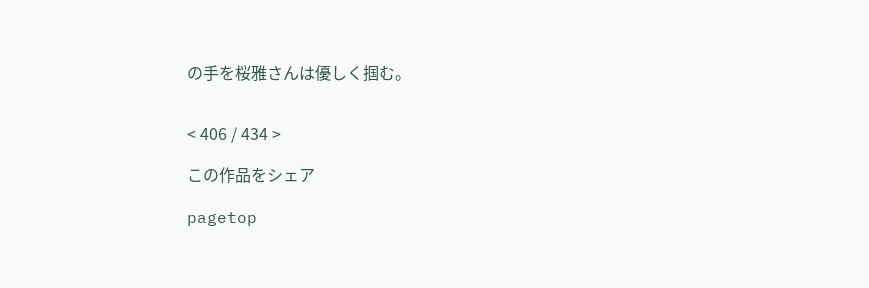の手を桜雅さんは優しく掴む。


< 406 / 434 >

この作品をシェア

pagetop